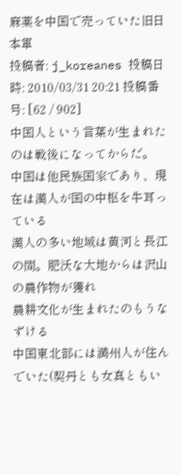麻薬を中国で売っていた旧日本軍
投稿者: j_koreanes 投稿日時: 2010/03/31 20:21 投稿番号: [62 / 902]
中国人という言葉が生まれたのは戦後になってからだ。
中国は他民族国家であり、現在は漢人が国の中枢を牛耳っている
漢人の多い地域は黄河と長江の間。肥沃な大地からは沢山の農作物が獲れ
農耕文化が生まれたのもうなずける
中国東北部には満州人が住んでいた(契丹とも女真ともい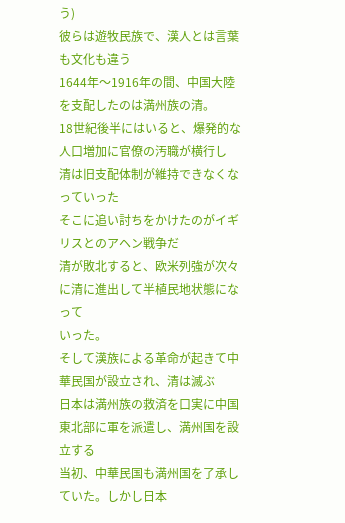う)
彼らは遊牧民族で、漢人とは言葉も文化も違う
1644年〜1916年の間、中国大陸を支配したのは満州族の清。
18世紀後半にはいると、爆発的な人口増加に官僚の汚職が横行し
清は旧支配体制が維持できなくなっていった
そこに追い討ちをかけたのがイギリスとのアヘン戦争だ
清が敗北すると、欧米列強が次々に清に進出して半植民地状態になって
いった。
そして漢族による革命が起きて中華民国が設立され、清は滅ぶ
日本は満州族の救済を口実に中国東北部に軍を派遣し、満州国を設立する
当初、中華民国も満州国を了承していた。しかし日本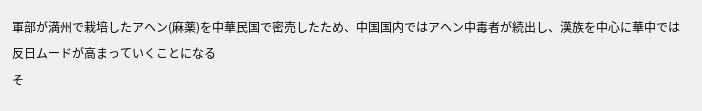軍部が満州で栽培したアヘン(麻薬)を中華民国で密売したため、中国国内ではアヘン中毒者が続出し、漢族を中心に華中では反日ムードが高まっていくことになる
そ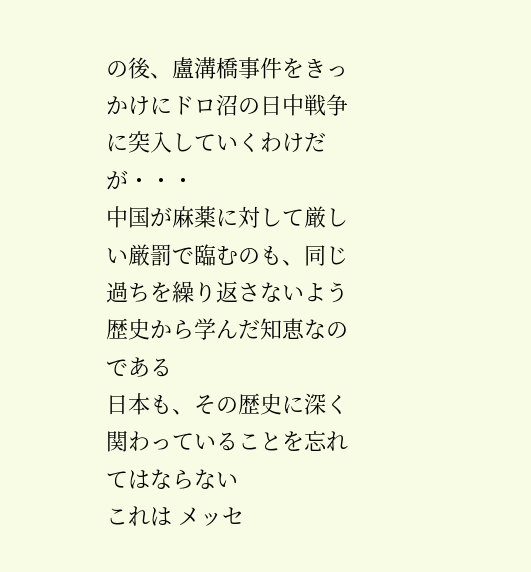の後、盧溝橋事件をきっかけにドロ沼の日中戦争に突入していくわけだが・・・
中国が麻薬に対して厳しい厳罰で臨むのも、同じ過ちを繰り返さないよう歴史から学んだ知恵なのである
日本も、その歴史に深く関わっていることを忘れてはならない
これは メッセ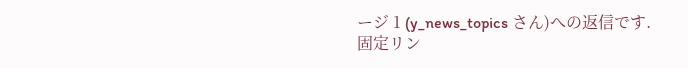ージ 1 (y_news_topics さん)への返信です.
固定リン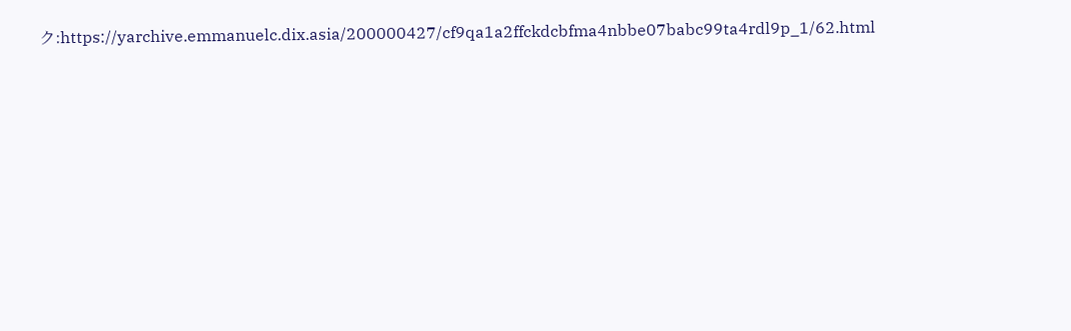ク:https://yarchive.emmanuelc.dix.asia/200000427/cf9qa1a2ffckdcbfma4nbbe07babc99ta4rdl9p_1/62.html